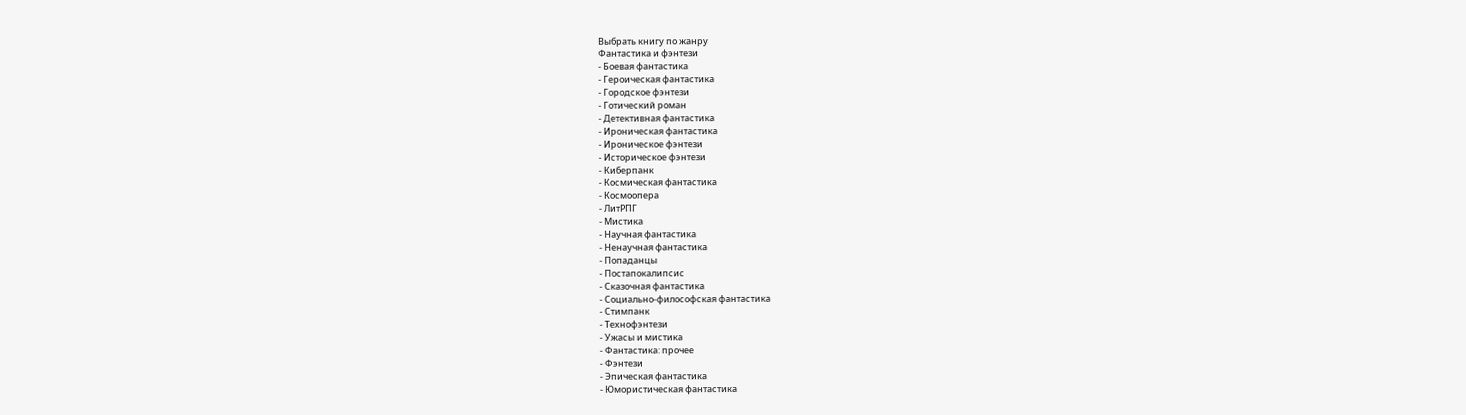Выбрать книгу по жанру
Фантастика и фэнтези
- Боевая фантастика
- Героическая фантастика
- Городское фэнтези
- Готический роман
- Детективная фантастика
- Ироническая фантастика
- Ироническое фэнтези
- Историческое фэнтези
- Киберпанк
- Космическая фантастика
- Космоопера
- ЛитРПГ
- Мистика
- Научная фантастика
- Ненаучная фантастика
- Попаданцы
- Постапокалипсис
- Сказочная фантастика
- Социально-философская фантастика
- Стимпанк
- Технофэнтези
- Ужасы и мистика
- Фантастика: прочее
- Фэнтези
- Эпическая фантастика
- Юмористическая фантастика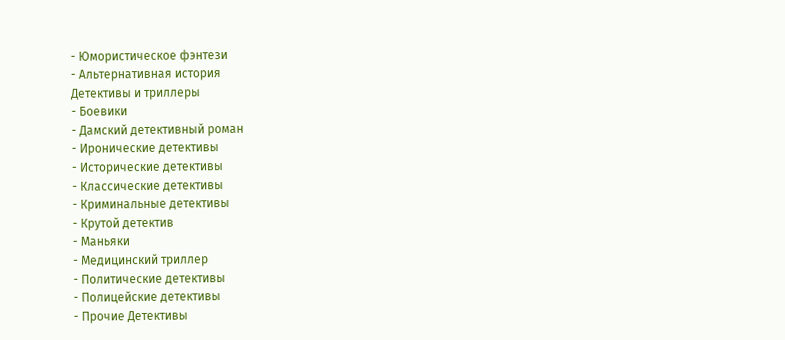- Юмористическое фэнтези
- Альтернативная история
Детективы и триллеры
- Боевики
- Дамский детективный роман
- Иронические детективы
- Исторические детективы
- Классические детективы
- Криминальные детективы
- Крутой детектив
- Маньяки
- Медицинский триллер
- Политические детективы
- Полицейские детективы
- Прочие Детективы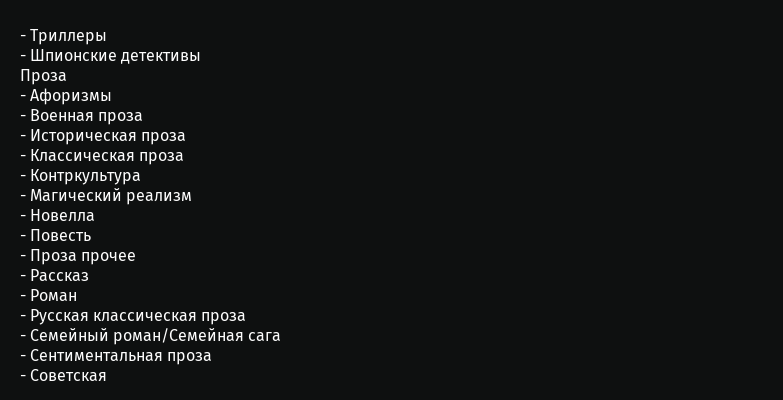- Триллеры
- Шпионские детективы
Проза
- Афоризмы
- Военная проза
- Историческая проза
- Классическая проза
- Контркультура
- Магический реализм
- Новелла
- Повесть
- Проза прочее
- Рассказ
- Роман
- Русская классическая проза
- Семейный роман/Семейная сага
- Сентиментальная проза
- Советская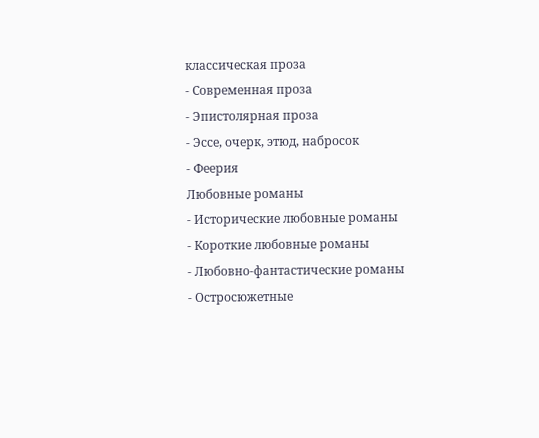классическая проза
- Современная проза
- Эпистолярная проза
- Эссе, очерк, этюд, набросок
- Феерия
Любовные романы
- Исторические любовные романы
- Короткие любовные романы
- Любовно-фантастические романы
- Остросюжетные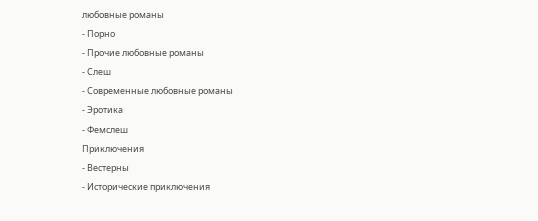любовные романы
- Порно
- Прочие любовные романы
- Слеш
- Современные любовные романы
- Эротика
- Фемслеш
Приключения
- Вестерны
- Исторические приключения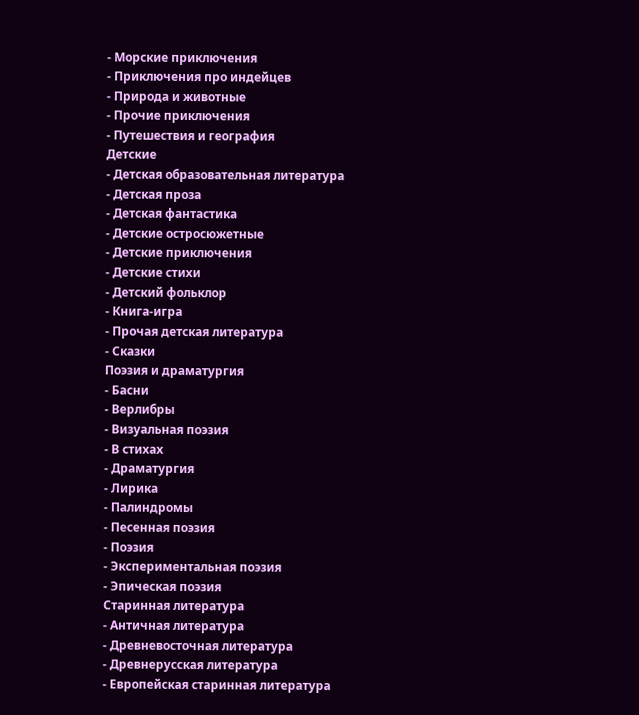- Морские приключения
- Приключения про индейцев
- Природа и животные
- Прочие приключения
- Путешествия и география
Детские
- Детская образовательная литература
- Детская проза
- Детская фантастика
- Детские остросюжетные
- Детские приключения
- Детские стихи
- Детский фольклор
- Книга-игра
- Прочая детская литература
- Сказки
Поэзия и драматургия
- Басни
- Верлибры
- Визуальная поэзия
- В стихах
- Драматургия
- Лирика
- Палиндромы
- Песенная поэзия
- Поэзия
- Экспериментальная поэзия
- Эпическая поэзия
Старинная литература
- Античная литература
- Древневосточная литература
- Древнерусская литература
- Европейская старинная литература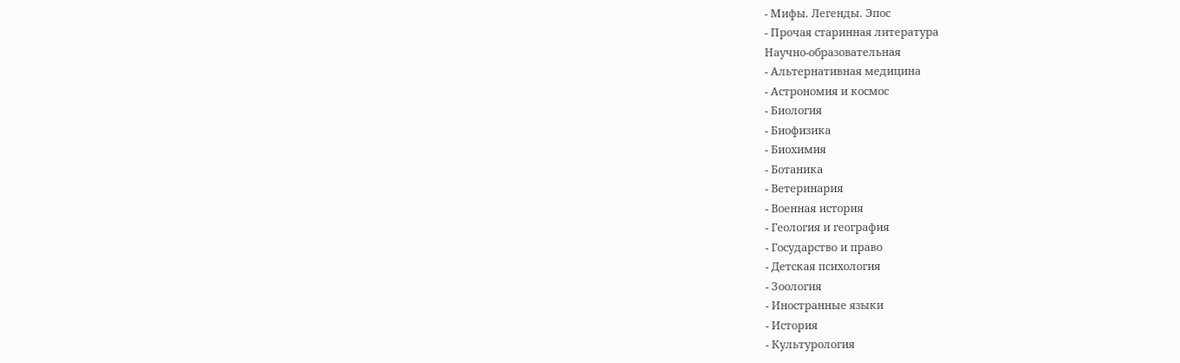- Мифы. Легенды. Эпос
- Прочая старинная литература
Научно-образовательная
- Альтернативная медицина
- Астрономия и космос
- Биология
- Биофизика
- Биохимия
- Ботаника
- Ветеринария
- Военная история
- Геология и география
- Государство и право
- Детская психология
- Зоология
- Иностранные языки
- История
- Культурология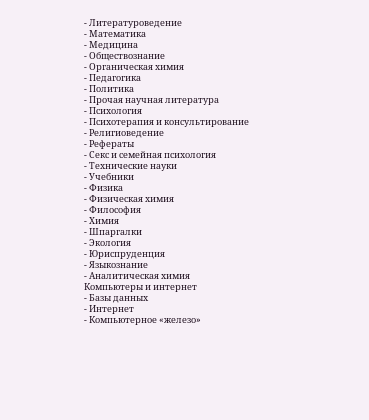- Литературоведение
- Математика
- Медицина
- Обществознание
- Органическая химия
- Педагогика
- Политика
- Прочая научная литература
- Психология
- Психотерапия и консультирование
- Религиоведение
- Рефераты
- Секс и семейная психология
- Технические науки
- Учебники
- Физика
- Физическая химия
- Философия
- Химия
- Шпаргалки
- Экология
- Юриспруденция
- Языкознание
- Аналитическая химия
Компьютеры и интернет
- Базы данных
- Интернет
- Компьютерное «железо»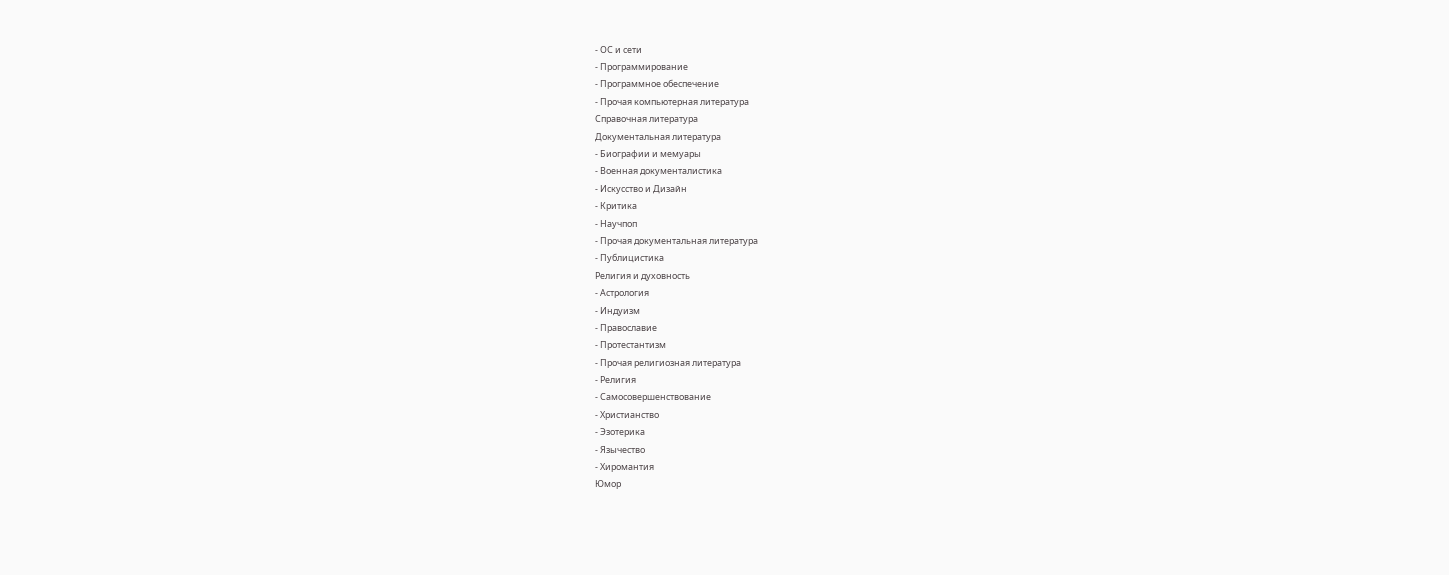- ОС и сети
- Программирование
- Программное обеспечение
- Прочая компьютерная литература
Справочная литература
Документальная литература
- Биографии и мемуары
- Военная документалистика
- Искусство и Дизайн
- Критика
- Научпоп
- Прочая документальная литература
- Публицистика
Религия и духовность
- Астрология
- Индуизм
- Православие
- Протестантизм
- Прочая религиозная литература
- Религия
- Самосовершенствование
- Христианство
- Эзотерика
- Язычество
- Хиромантия
Юмор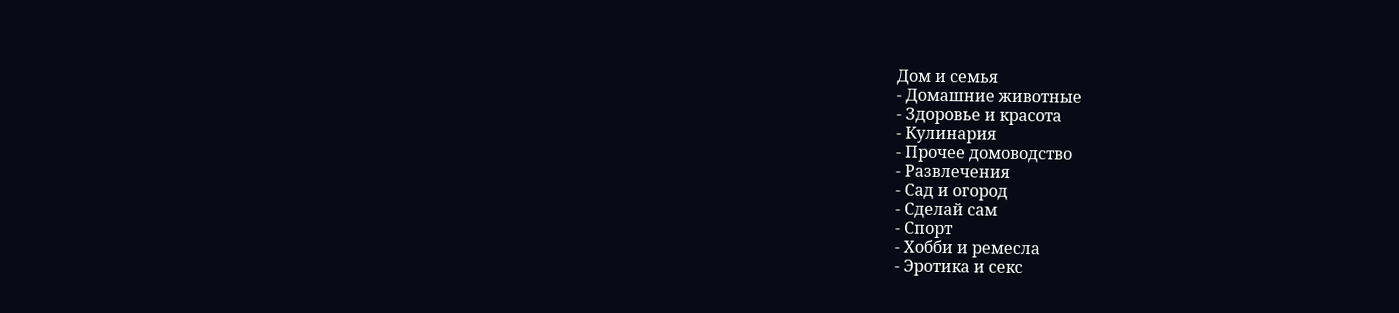Дом и семья
- Домашние животные
- Здоровье и красота
- Кулинария
- Прочее домоводство
- Развлечения
- Сад и огород
- Сделай сам
- Спорт
- Хобби и ремесла
- Эротика и секс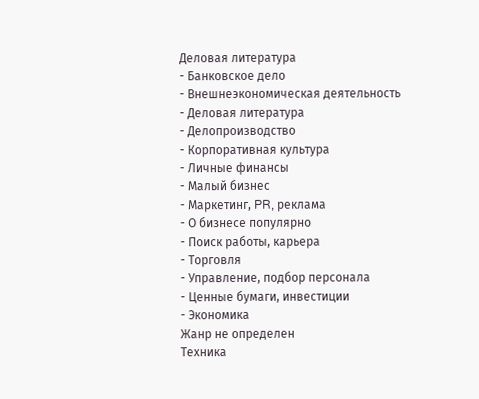Деловая литература
- Банковское дело
- Внешнеэкономическая деятельность
- Деловая литература
- Делопроизводство
- Корпоративная культура
- Личные финансы
- Малый бизнес
- Маркетинг, PR, реклама
- О бизнесе популярно
- Поиск работы, карьера
- Торговля
- Управление, подбор персонала
- Ценные бумаги, инвестиции
- Экономика
Жанр не определен
Техника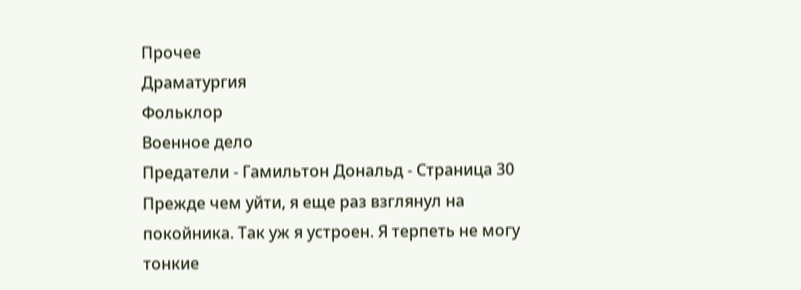Прочее
Драматургия
Фольклор
Военное дело
Предатели - Гамильтон Дональд - Страница 30
Прежде чем уйти, я еще раз взглянул на покойника. Так уж я устроен. Я терпеть не могу тонкие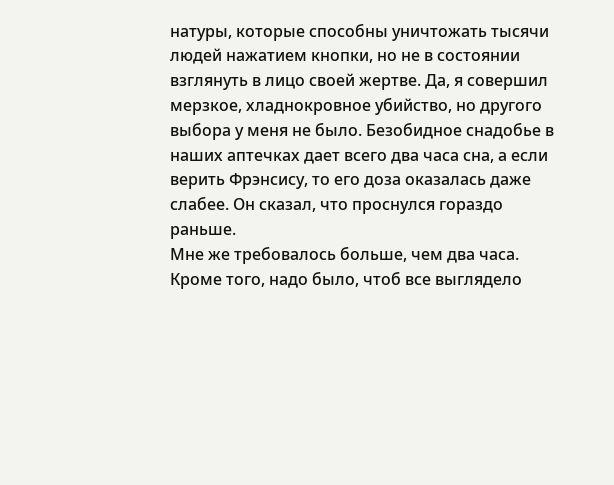натуры, которые способны уничтожать тысячи людей нажатием кнопки, но не в состоянии взглянуть в лицо своей жертве. Да, я совершил мерзкое, хладнокровное убийство, но другого выбора у меня не было. Безобидное снадобье в наших аптечках дает всего два часа сна, а если верить Фрэнсису, то его доза оказалась даже слабее. Он сказал, что проснулся гораздо раньше.
Мне же требовалось больше, чем два часа. Кроме того, надо было, чтоб все выглядело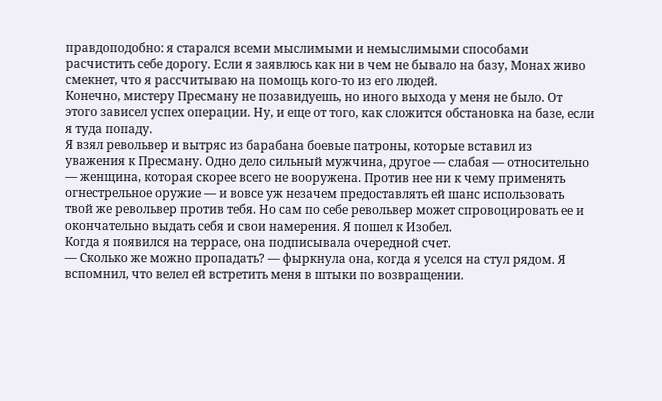правдоподобно: я старался всеми мыслимыми и немыслимыми способами расчистить себе дорогу. Если я заявлюсь как ни в чем не бывало на базу, Монах живо смекнет, что я рассчитываю на помощь кого-то из его людей.
Конечно, мистеру Пресману не позавидуешь, но иного выхода у меня не было. От этого зависел успех операции. Ну, и еще от того, как сложится обстановка на базе, если я туда попаду.
Я взял револьвер и вытряс из барабана боевые патроны, которые вставил из уважения к Пресману. Одно дело сильный мужчина, другое — слабая — относительно — женщина, которая скорее всего не вооружена. Против нее ни к чему применять огнестрельное оружие — и вовсе уж незачем предоставлять ей шанс использовать твой же револьвер против тебя. Но сам по себе револьвер может спровоцировать ее и окончательно выдать себя и свои намерения. Я пошел к Изобел.
Когда я появился на террасе, она подписывала очередной счет.
— Сколько же можно пропадать? — фыркнула она, когда я уселся на стул рядом. Я вспомнил, что велел ей встретить меня в штыки по возвращении.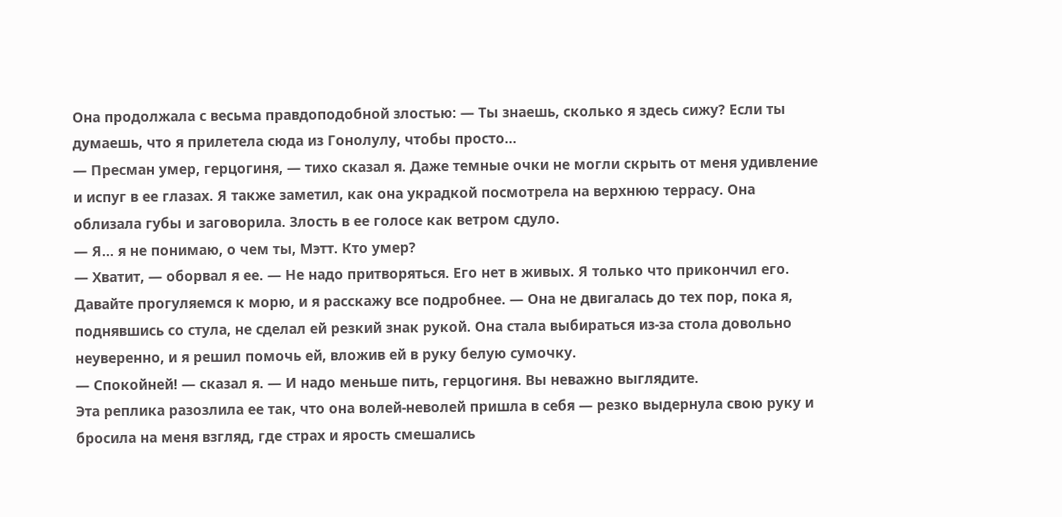Она продолжала с весьма правдоподобной злостью: — Ты знаешь, сколько я здесь сижу? Если ты думаешь, что я прилетела сюда из Гонолулу, чтобы просто...
— Пресман умер, герцогиня, — тихо сказал я. Даже темные очки не могли скрыть от меня удивление и испуг в ее глазах. Я также заметил, как она украдкой посмотрела на верхнюю террасу. Она облизала губы и заговорила. Злость в ее голосе как ветром сдуло.
— Я... я не понимаю, о чем ты, Мэтт. Кто умер?
— Хватит, — оборвал я ее. — Не надо притворяться. Его нет в живых. Я только что прикончил его. Давайте прогуляемся к морю, и я расскажу все подробнее. — Она не двигалась до тех пор, пока я, поднявшись со стула, не сделал ей резкий знак рукой. Она стала выбираться из-за стола довольно неуверенно, и я решил помочь ей, вложив ей в руку белую сумочку.
— Спокойней! — сказал я. — И надо меньше пить, герцогиня. Вы неважно выглядите.
Эта реплика разозлила ее так, что она волей-неволей пришла в себя — резко выдернула свою руку и бросила на меня взгляд, где страх и ярость смешались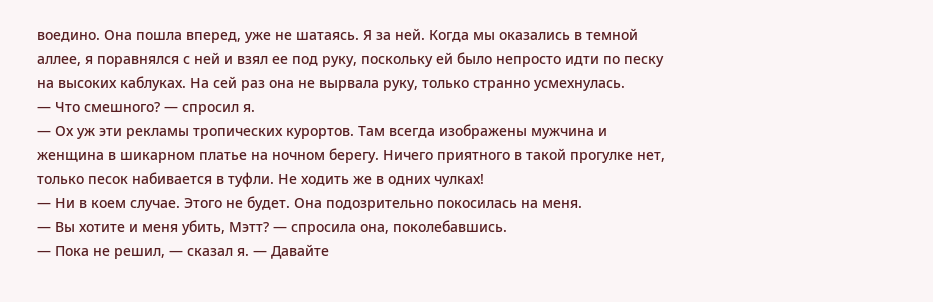воедино. Она пошла вперед, уже не шатаясь. Я за ней. Когда мы оказались в темной аллее, я поравнялся с ней и взял ее под руку, поскольку ей было непросто идти по песку на высоких каблуках. На сей раз она не вырвала руку, только странно усмехнулась.
— Что смешного? — спросил я.
— Ох уж эти рекламы тропических курортов. Там всегда изображены мужчина и женщина в шикарном платье на ночном берегу. Ничего приятного в такой прогулке нет, только песок набивается в туфли. Не ходить же в одних чулках!
— Ни в коем случае. Этого не будет. Она подозрительно покосилась на меня.
— Вы хотите и меня убить, Мэтт? — спросила она, поколебавшись.
— Пока не решил, — сказал я. — Давайте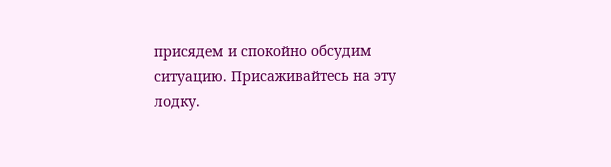присядем и спокойно обсудим ситуацию. Присаживайтесь на эту лодку.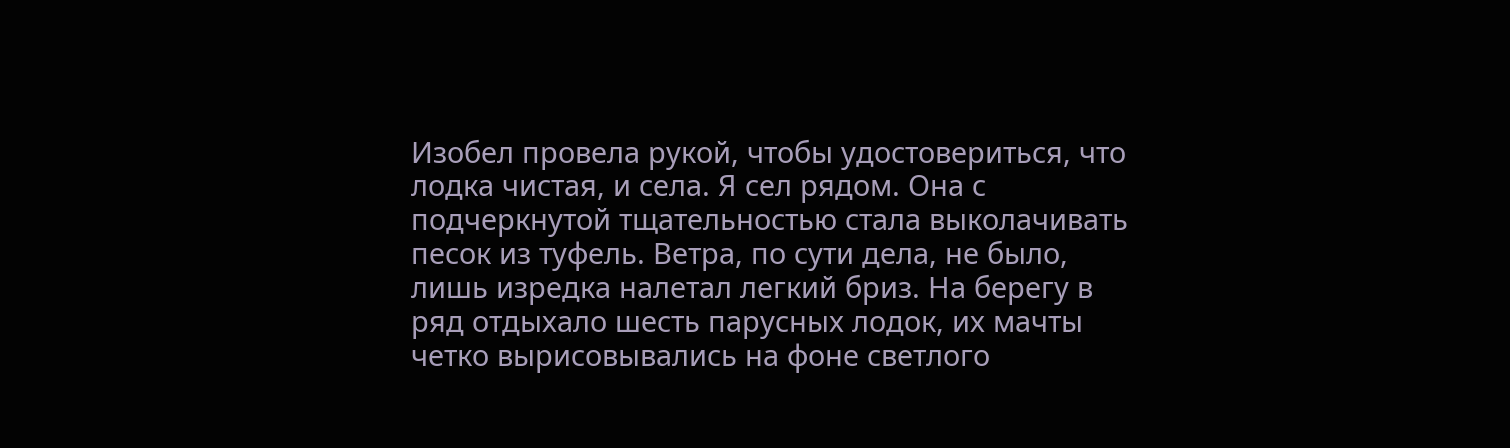Изобел провела рукой, чтобы удостовериться, что лодка чистая, и села. Я сел рядом. Она с подчеркнутой тщательностью стала выколачивать песок из туфель. Ветра, по сути дела, не было, лишь изредка налетал легкий бриз. На берегу в ряд отдыхало шесть парусных лодок, их мачты четко вырисовывались на фоне светлого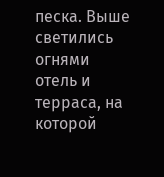песка. Выше светились огнями отель и терраса, на которой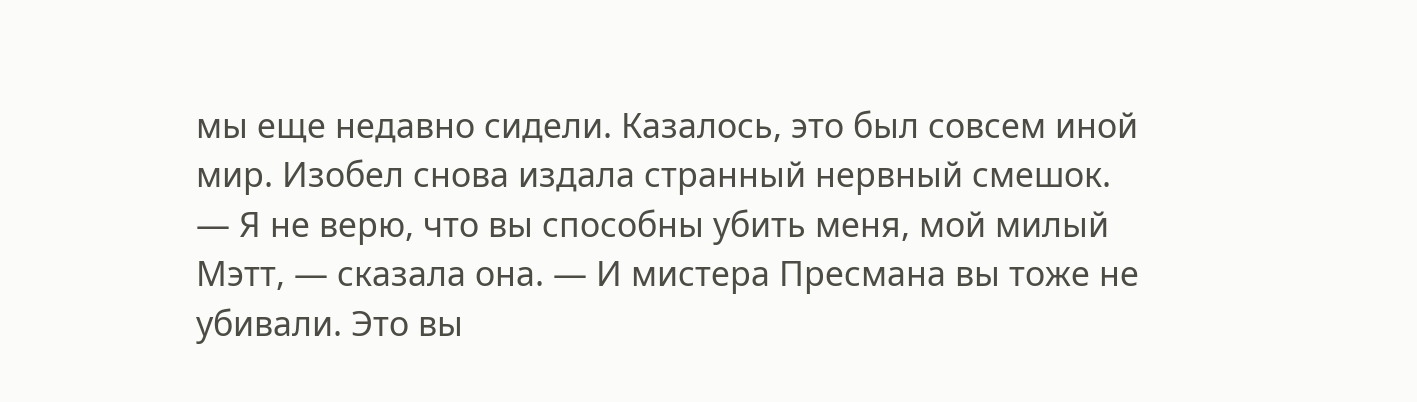мы еще недавно сидели. Казалось, это был совсем иной мир. Изобел снова издала странный нервный смешок.
— Я не верю, что вы способны убить меня, мой милый Мэтт, — сказала она. — И мистера Пресмана вы тоже не убивали. Это вы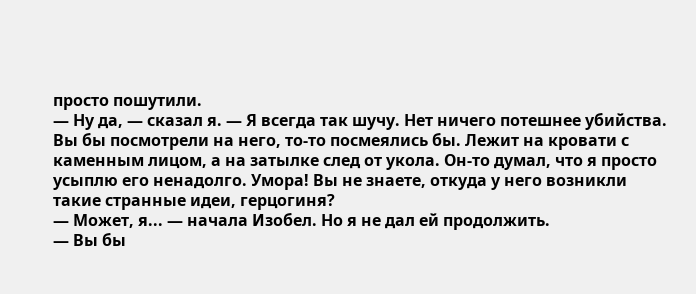просто пошутили.
— Ну да, — сказал я. — Я всегда так шучу. Нет ничего потешнее убийства. Вы бы посмотрели на него, то-то посмеялись бы. Лежит на кровати с каменным лицом, а на затылке след от укола. Он-то думал, что я просто усыплю его ненадолго. Умора! Вы не знаете, откуда у него возникли такие странные идеи, герцогиня?
— Может, я... — начала Изобел. Но я не дал ей продолжить.
— Вы бы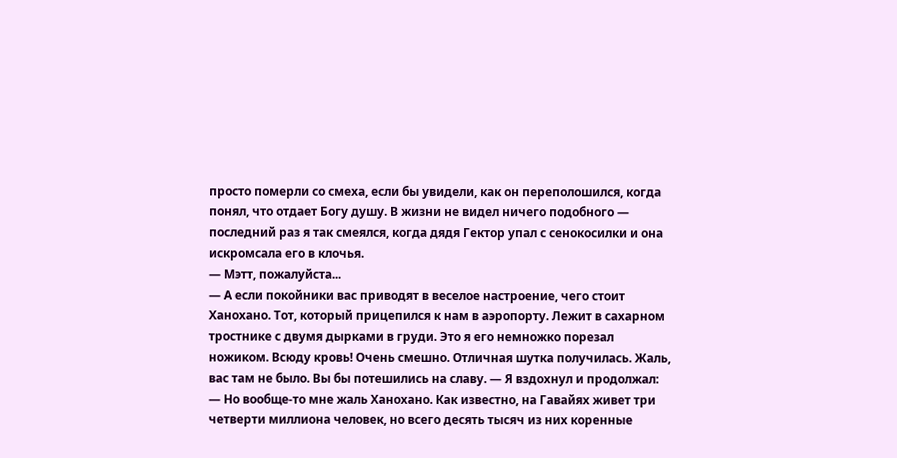просто померли со смеха, если бы увидели, как он переполошился, когда понял, что отдает Богу душу. В жизни не видел ничего подобного — последний раз я так смеялся, когда дядя Гектор упал с сенокосилки и она искромсала его в клочья.
— Мэтт, пожалуйста...
— А если покойники вас приводят в веселое настроение, чего стоит Ханохано. Тот, который прицепился к нам в аэропорту. Лежит в сахарном тростнике с двумя дырками в груди. Это я его немножко порезал ножиком. Всюду кровь! Очень смешно. Отличная шутка получилась. Жаль, вас там не было. Вы бы потешились на славу. — Я вздохнул и продолжал: — Но вообще-то мне жаль Ханохано. Как известно, на Гавайях живет три четверти миллиона человек, но всего десять тысяч из них коренные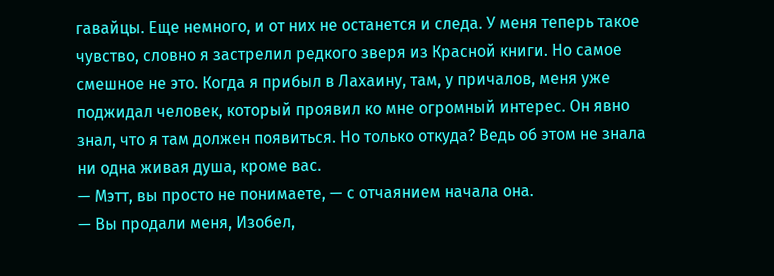гавайцы. Еще немного, и от них не останется и следа. У меня теперь такое чувство, словно я застрелил редкого зверя из Красной книги. Но самое смешное не это. Когда я прибыл в Лахаину, там, у причалов, меня уже поджидал человек, который проявил ко мне огромный интерес. Он явно знал, что я там должен появиться. Но только откуда? Ведь об этом не знала ни одна живая душа, кроме вас.
— Мэтт, вы просто не понимаете, — с отчаянием начала она.
— Вы продали меня, Изобел,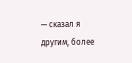— сказал я другим, более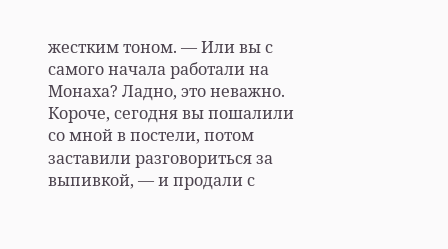жестким тоном. — Или вы с самого начала работали на Монаха? Ладно, это неважно. Короче, сегодня вы пошалили со мной в постели, потом заставили разговориться за выпивкой, — и продали с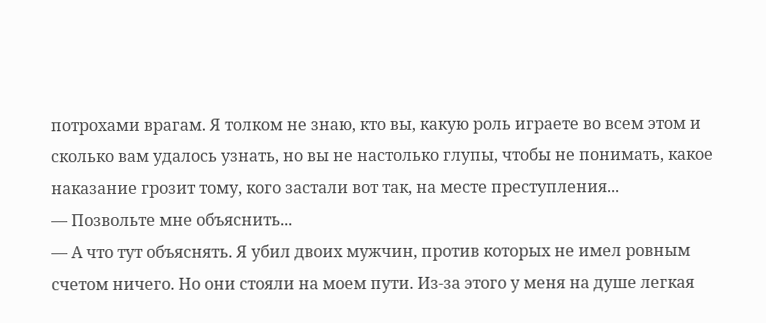потрохами врагам. Я толком не знаю, кто вы, какую роль играете во всем этом и сколько вам удалось узнать, но вы не настолько глупы, чтобы не понимать, какое наказание грозит тому, кого застали вот так, на месте преступления...
— Позвольте мне объяснить...
— А что тут объяснять. Я убил двоих мужчин, против которых не имел ровным счетом ничего. Но они стояли на моем пути. Из-за этого у меня на душе легкая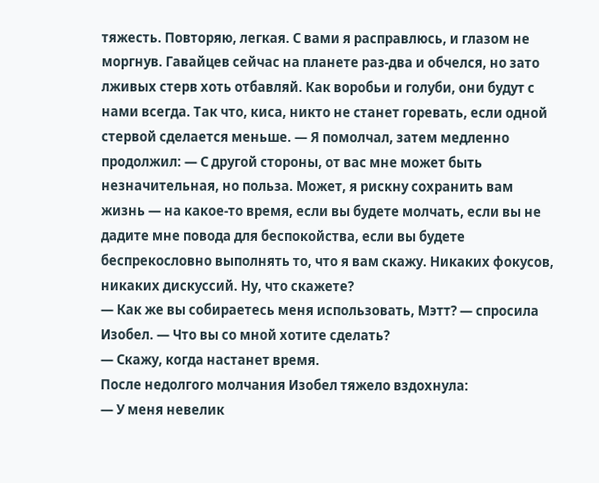тяжесть. Повторяю, легкая. С вами я расправлюсь, и глазом не моргнув. Гавайцев сейчас на планете раз-два и обчелся, но зато лживых стерв хоть отбавляй. Как воробьи и голуби, они будут с нами всегда. Так что, киса, никто не станет горевать, если одной стервой сделается меньше. — Я помолчал, затем медленно продолжил: — С другой стороны, от вас мне может быть незначительная, но польза. Может, я рискну сохранить вам жизнь — на какое-то время, если вы будете молчать, если вы не дадите мне повода для беспокойства, если вы будете беспрекословно выполнять то, что я вам скажу. Никаких фокусов, никаких дискуссий. Ну, что скажете?
— Как же вы собираетесь меня использовать, Мэтт? — спросила Изобел. — Что вы со мной хотите сделать?
— Скажу, когда настанет время.
После недолгого молчания Изобел тяжело вздохнула:
— У меня невелик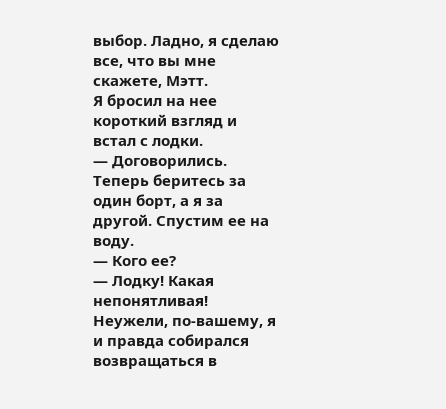выбор. Ладно, я сделаю все, что вы мне скажете, Мэтт.
Я бросил на нее короткий взгляд и встал с лодки.
— Договорились. Теперь беритесь за один борт, а я за другой. Спустим ее на воду.
— Кого ее?
— Лодку! Какая непонятливая! Неужели, по-вашему, я и правда собирался возвращаться в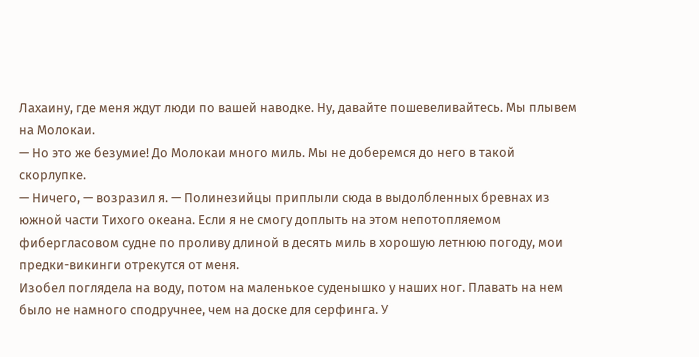Лахаину, где меня ждут люди по вашей наводке. Ну, давайте пошевеливайтесь. Мы плывем на Молокаи.
— Но это же безумие! До Молокаи много миль. Мы не доберемся до него в такой скорлупке.
— Ничего, — возразил я. — Полинезийцы приплыли сюда в выдолбленных бревнах из южной части Тихого океана. Если я не смогу доплыть на этом непотопляемом фибергласовом судне по проливу длиной в десять миль в хорошую летнюю погоду, мои предки-викинги отрекутся от меня.
Изобел поглядела на воду, потом на маленькое суденышко у наших ног. Плавать на нем было не намного сподручнее, чем на доске для серфинга. У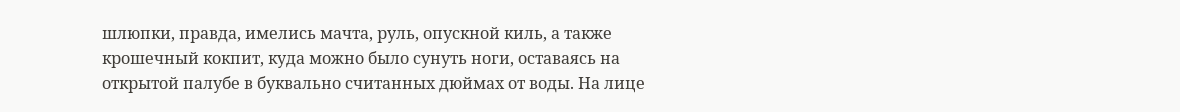шлюпки, правда, имелись мачта, руль, опускной киль, а также крошечный кокпит, куда можно было сунуть ноги, оставаясь на открытой палубе в буквально считанных дюймах от воды. На лице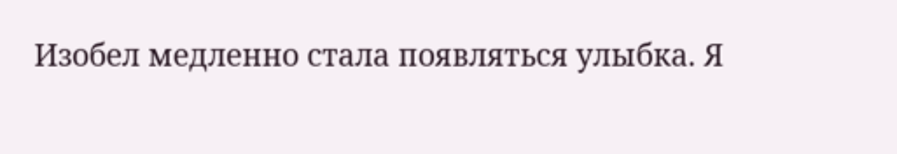Изобел медленно стала появляться улыбка. Я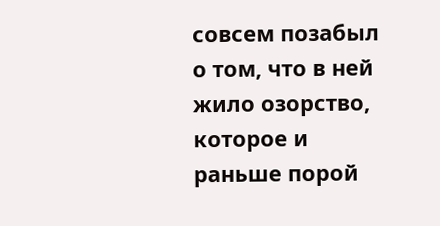совсем позабыл о том, что в ней жило озорство, которое и раньше порой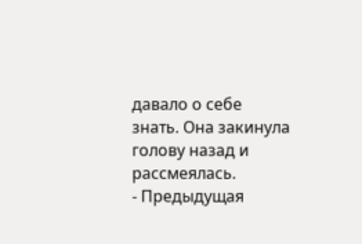давало о себе знать. Она закинула голову назад и рассмеялась.
- Предыдущая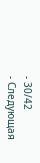- 30/42
- Следующая